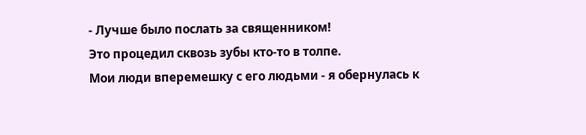- Лучше было послать за священником!
Это процедил сквозь зубы кто-то в толпе.
Мои люди вперемешку с его людьми - я обернулась к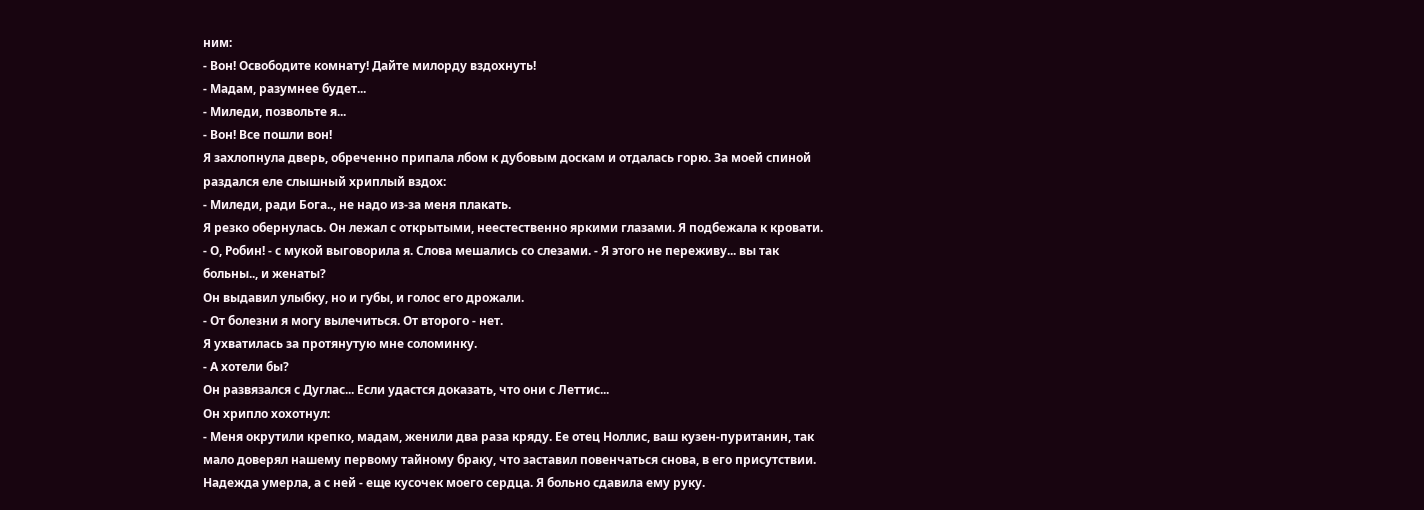ним:
- Вон! Освободите комнату! Дайте милорду вздохнуть!
- Мадам, разумнее будет...
- Миледи, позвольте я...
- Вон! Все пошли вон!
Я захлопнула дверь, обреченно припала лбом к дубовым доскам и отдалась горю. За моей спиной раздался еле слышный хриплый вздох:
- Миледи, ради Бога.., не надо из-за меня плакать.
Я резко обернулась. Он лежал с открытыми, неестественно яркими глазами. Я подбежала к кровати.
- О, Робин! - с мукой выговорила я. Слова мешались со слезами. - Я этого не переживу... вы так больны.., и женаты?
Он выдавил улыбку, но и губы, и голос его дрожали.
- От болезни я могу вылечиться. От второго - нет.
Я ухватилась за протянутую мне соломинку.
- А хотели бы?
Он развязался с Дуглас... Если удастся доказать, что они с Леттис...
Он хрипло хохотнул:
- Меня окрутили крепко, мадам, женили два раза кряду. Ее отец Ноллис, ваш кузен-пуританин, так мало доверял нашему первому тайному браку, что заставил повенчаться снова, в его присутствии.
Надежда умерла, а с ней - еще кусочек моего сердца. Я больно сдавила ему руку.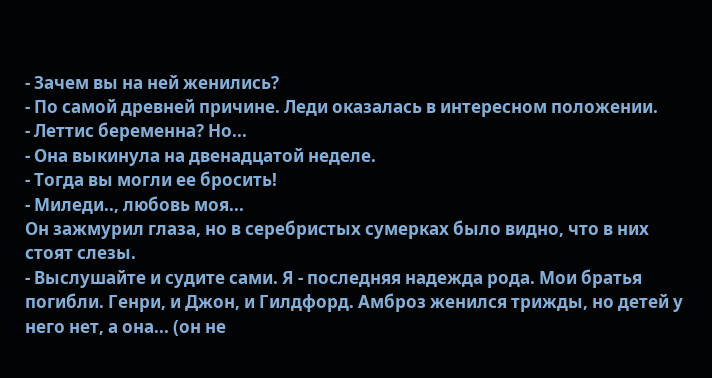- Зачем вы на ней женились?
- По самой древней причине. Леди оказалась в интересном положении.
- Леттис беременна? Но...
- Она выкинула на двенадцатой неделе.
- Тогда вы могли ее бросить!
- Миледи.., любовь моя...
Он зажмурил глаза, но в серебристых сумерках было видно, что в них стоят слезы.
- Выслушайте и судите сами. Я - последняя надежда рода. Мои братья погибли. Генри, и Джон, и Гилдфорд. Амброз женился трижды, но детей у него нет, а она... (он не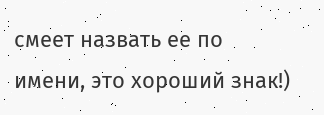смеет назвать ее по имени, это хороший знак!)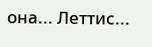она... Леттис...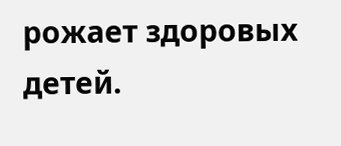рожает здоровых детей.